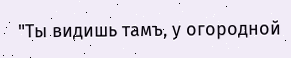"Ты видишь тамъ, у огородной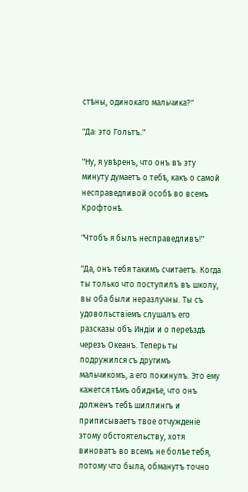стѣны, одинокаго мальчика?"

"Да: это Гольтъ."

"Ну, я увѣренъ, что онъ въ эту минуту думаетъ о тебѣ, какъ о самой несправедливой особѣ во всемъ Крофтонѣ.

"Чтобъ я былъ несправедливъ!"

"Да, онъ тебя такимъ считаетъ. Когда ты только что поступилъ въ школу, вы оба были неразлучны. Ты съ удовольствіемъ слушалъ его разсказы объ Индіи и о переѣздѣ черезъ Океанъ. Теперь ты подружился съ другимъ мальчикомъ, а его покинулъ. Это ему кажется тѣмъ обиднѣе, что онъ долженъ тебѣ шиллингъ и приписываетъ твое отчужденіе этому обстоятельству, хотя виноватъ во всемъ не болѣе тебя, потому что была, обманутъ точно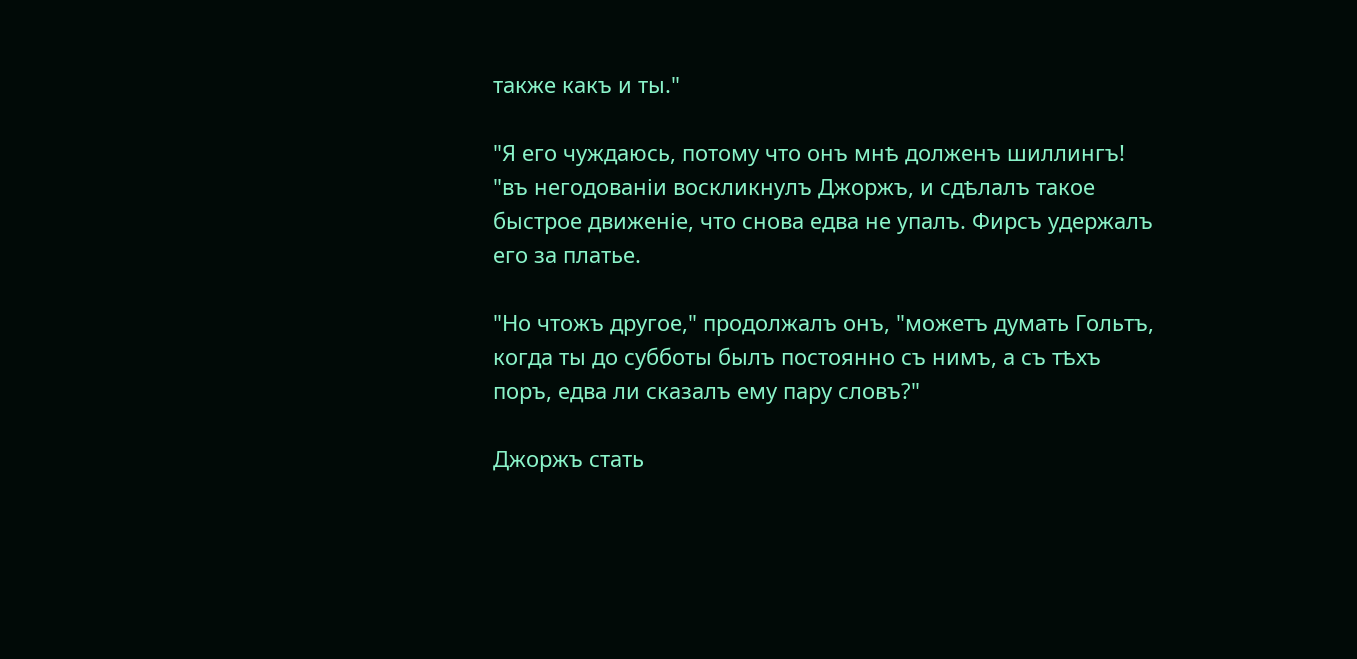также какъ и ты."

"Я его чуждаюсь, потому что онъ мнѣ долженъ шиллингъ! "въ негодованіи воскликнулъ Джоржъ, и сдѣлалъ такое быстрое движеніе, что снова едва не упалъ. Фирсъ удержалъ его за платье.

"Но чтожъ другое," продолжалъ онъ, "можетъ думать Гольтъ, когда ты до субботы былъ постоянно съ нимъ, а съ тѣхъ поръ, едва ли сказалъ ему пару словъ?"

Джоржъ стать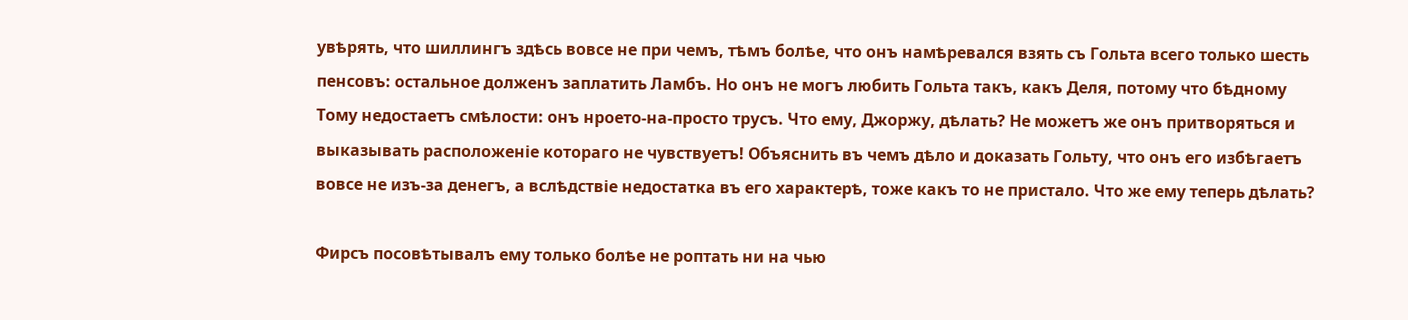увѣрять, что шиллингъ здѣсь вовсе не при чемъ, тѣмъ болѣе, что онъ намѣревался взять съ Гольта всего только шесть пенсовъ: остальное долженъ заплатить Ламбъ. Но онъ не могъ любить Гольта такъ, какъ Деля, потому что бѣдному Тому недостаетъ смѣлости: онъ нроето-на-просто трусъ. Что ему, Джоржу, дѣлать? Не можетъ же онъ притворяться и выказывать расположеніе котораго не чувствуетъ! Объяснить въ чемъ дѣло и доказать Гольту, что онъ его избѣгаетъ вовсе не изъ-за денегъ, а вслѣдствіе недостатка въ его характерѣ, тоже какъ то не пристало. Что же ему теперь дѣлать?

Фирсъ посовѣтывалъ ему только болѣе не роптать ни на чью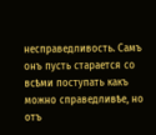несправедливость. Самъ онъ пусть старается со всѣми поступать какъ можно справедливѣе, но отъ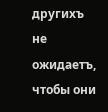другихъ не ожидаетъ, чтобы они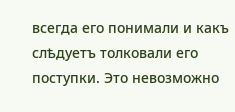всегда его понимали и какъ слѣдуетъ толковали его поступки. Это невозможно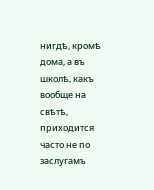нигдѣ, кромѣ дома, а въ школѣ, какъ вообще на свѣтѣ, приходится часто не по заслугамъ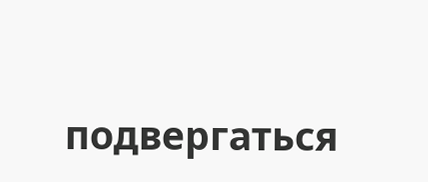подвергаться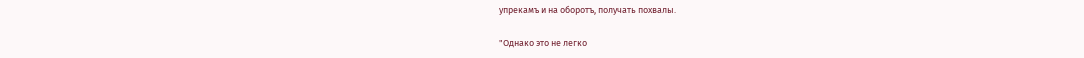упрекамъ и на оборотъ, получать похвалы.

"Однако это не легко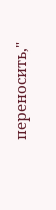переносить,"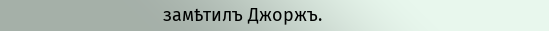замѣтилъ Джоржъ.